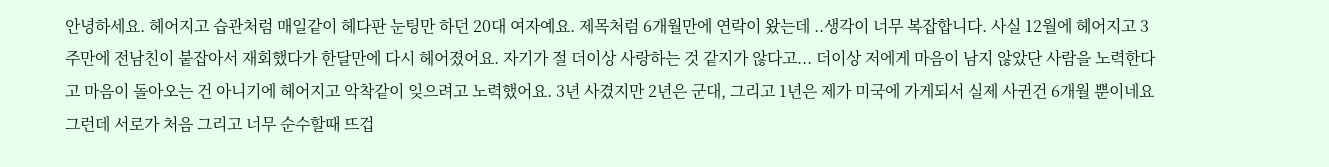안녕하세요. 헤어지고 습관처럼 매일같이 헤다판 눈팅만 하던 20대 여자예요. 제목처럼 6개월만에 연락이 왔는데 ..생각이 너무 복잡합니다. 사실 12월에 헤어지고 3주만에 전남친이 붙잡아서 재회했다가 한달만에 다시 헤어졌어요. 자기가 절 더이상 사랑하는 것 같지가 않다고... 더이상 저에게 마음이 남지 않았단 사람을 노력한다고 마음이 돌아오는 건 아니기에 헤어지고 악착같이 잊으려고 노력했어요. 3년 사겼지만 2년은 군대, 그리고 1년은 제가 미국에 가게되서 실제 사귄건 6개월 뿐이네요 그런데 서로가 처음 그리고 너무 순수할때 뜨겁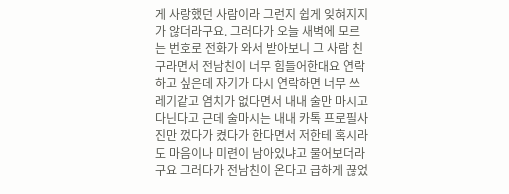게 사랑했던 사람이라 그런지 쉽게 잊혀지지가 않더라구요. 그러다가 오늘 새벽에 모르는 번호로 전화가 와서 받아보니 그 사람 친구라면서 전남친이 너무 힘들어한대요 연락하고 싶은데 자기가 다시 연락하면 너무 쓰레기같고 염치가 없다면서 내내 술만 마시고 다닌다고 근데 술마시는 내내 카톡 프로필사진만 껐다가 켰다가 한다면서 저한테 혹시라도 마음이나 미련이 남아있냐고 물어보더라구요 그러다가 전남친이 온다고 급하게 끊었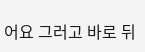어요 그러고 바로 뒤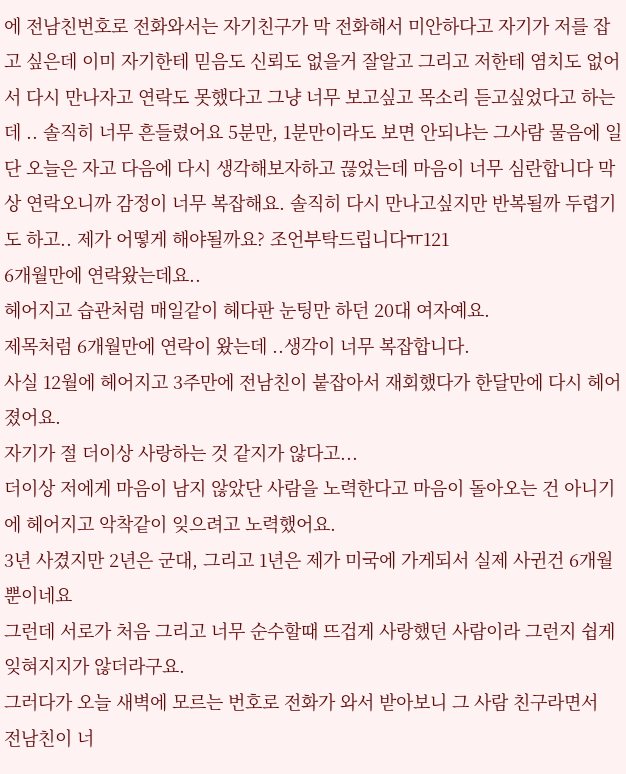에 전남친번호로 전화와서는 자기친구가 막 전화해서 미안하다고 자기가 저를 잡고 싶은데 이미 자기한테 믿음도 신뢰도 없을거 잘알고 그리고 저한테 염치도 없어서 다시 만나자고 연락도 못했다고 그냥 너무 보고싶고 목소리 듣고싶었다고 하는데 .. 솔직히 너무 흔들렸어요 5분만, 1분만이라도 보면 안되냐는 그사람 물음에 일단 오늘은 자고 다음에 다시 생각해보자하고 끊었는데 마음이 너무 심란합니다 막상 연락오니까 감정이 너무 복잡해요. 솔직히 다시 만나고싶지만 반복될까 두렵기도 하고.. 제가 어떻게 해야될까요? 조언부탁드립니다ㅠ121
6개월만에 연락왔는데요..
헤어지고 습관처럼 매일같이 헤다판 눈팅만 하던 20대 여자예요.
제목처럼 6개월만에 연락이 왔는데 ..생각이 너무 복잡합니다.
사실 12월에 헤어지고 3주만에 전남친이 붙잡아서 재회했다가 한달만에 다시 헤어졌어요.
자기가 절 더이상 사랑하는 것 같지가 않다고...
더이상 저에게 마음이 남지 않았단 사람을 노력한다고 마음이 돌아오는 건 아니기에 헤어지고 악착같이 잊으려고 노력했어요.
3년 사겼지만 2년은 군대, 그리고 1년은 제가 미국에 가게되서 실제 사귄건 6개월 뿐이네요
그런데 서로가 처음 그리고 너무 순수할때 뜨겁게 사랑했던 사람이라 그런지 쉽게 잊혀지지가 않더라구요.
그러다가 오늘 새벽에 모르는 번호로 전화가 와서 받아보니 그 사람 친구라면서
전남친이 너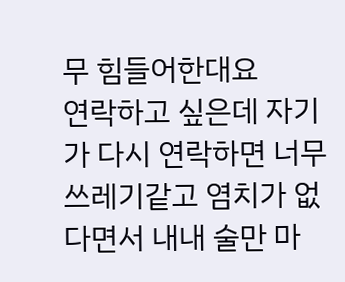무 힘들어한대요
연락하고 싶은데 자기가 다시 연락하면 너무 쓰레기같고 염치가 없다면서 내내 술만 마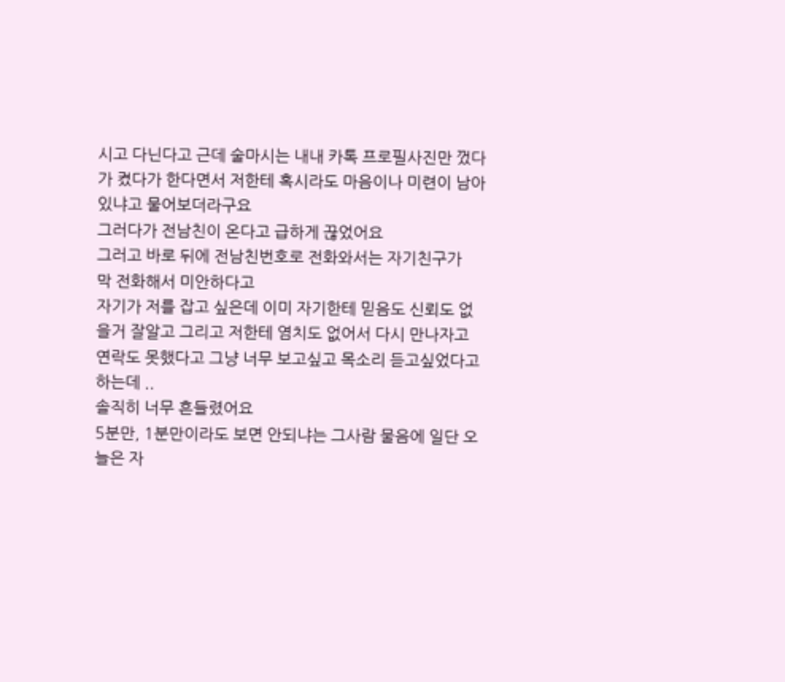시고 다닌다고 근데 술마시는 내내 카톡 프로필사진만 껐다가 켰다가 한다면서 저한테 혹시라도 마음이나 미련이 남아있냐고 물어보더라구요
그러다가 전남친이 온다고 급하게 끊었어요
그러고 바로 뒤에 전남친번호로 전화와서는 자기친구가
막 전화해서 미안하다고
자기가 저를 잡고 싶은데 이미 자기한테 믿음도 신뢰도 없을거 잘알고 그리고 저한테 염치도 없어서 다시 만나자고 연락도 못했다고 그냥 너무 보고싶고 목소리 듣고싶었다고 하는데 ..
솔직히 너무 흔들렸어요
5분만, 1분만이라도 보면 안되냐는 그사람 물음에 일단 오늘은 자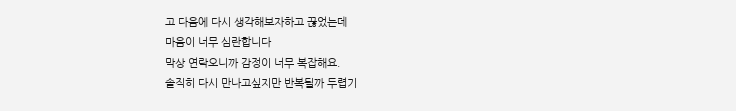고 다음에 다시 생각해보자하고 끊었는데
마음이 너무 심란합니다
막상 연락오니까 감정이 너무 복잡해요.
솔직히 다시 만나고싶지만 반복될까 두렵기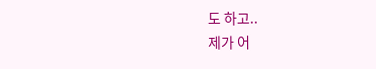도 하고..
제가 어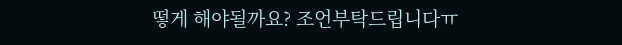떻게 해야될까요? 조언부탁드립니다ㅠ